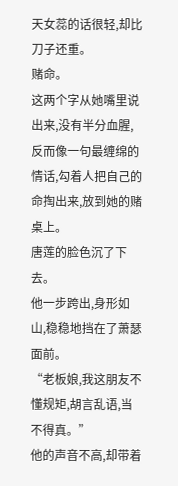天女蕊的话很轻,却比刀子还重。
赌命。
这两个字从她嘴里说出来,没有半分血腥,反而像一句最缠绵的情话,勾着人把自己的命掏出来,放到她的赌桌上。
唐莲的脸色沉了下去。
他一步跨出,身形如山,稳稳地挡在了萧瑟面前。
“老板娘,我这朋友不懂规矩,胡言乱语,当不得真。”
他的声音不高,却带着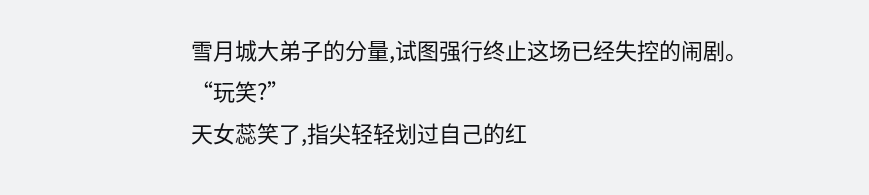雪月城大弟子的分量,试图强行终止这场已经失控的闹剧。
“玩笑?”
天女蕊笑了,指尖轻轻划过自己的红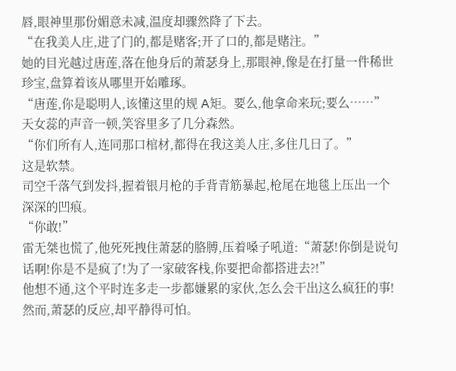唇,眼神里那份媚意未减,温度却骤然降了下去。
“在我美人庄,进了门的,都是赌客;开了口的,都是赌注。”
她的目光越过唐莲,落在他身后的萧瑟身上,那眼神,像是在打量一件稀世珍宝,盘算着该从哪里开始雕琢。
“唐莲,你是聪明人,该懂这里的规 A矩。要么,他拿命来玩;要么……”
天女蕊的声音一顿,笑容里多了几分森然。
“你们所有人,连同那口棺材,都得在我这美人庄,多住几日了。”
这是软禁。
司空千落气到发抖,握着银月枪的手背青筋暴起,枪尾在地毯上压出一个深深的凹痕。
“你敢!”
雷无桀也慌了,他死死拽住萧瑟的胳膊,压着嗓子吼道:“萧瑟!你倒是说句话啊!你是不是疯了!为了一家破客栈,你要把命都搭进去?!”
他想不通,这个平时连多走一步都嫌累的家伙,怎么会干出这么疯狂的事!
然而,萧瑟的反应,却平静得可怕。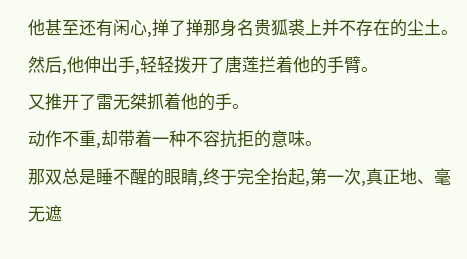他甚至还有闲心,掸了掸那身名贵狐裘上并不存在的尘土。
然后,他伸出手,轻轻拨开了唐莲拦着他的手臂。
又推开了雷无桀抓着他的手。
动作不重,却带着一种不容抗拒的意味。
那双总是睡不醒的眼睛,终于完全抬起,第一次,真正地、毫无遮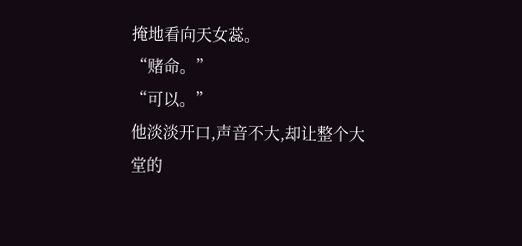掩地看向天女蕊。
“赌命。”
“可以。”
他淡淡开口,声音不大,却让整个大堂的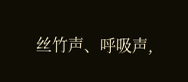丝竹声、呼吸声,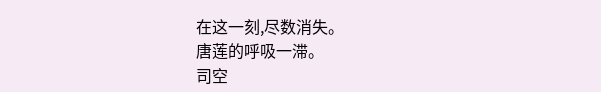在这一刻,尽数消失。
唐莲的呼吸一滞。
司空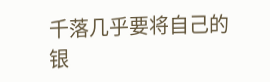千落几乎要将自己的银